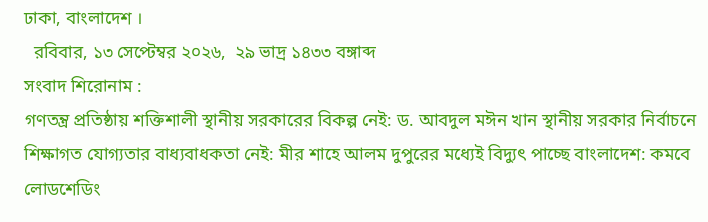ঢাকা, বাংলাদেশ ।
  রবিবার, ১৩ সেপ্টেম্বর ২০২৬,  ২৯ ভাদ্র ১৪৩৩ বঙ্গাব্দ
সংবাদ শিরোনাম :
গণতন্ত্র প্রতিষ্ঠায় শক্তিশালী স্থানীয় সরকারের বিকল্প নেই: ড. আবদুল মঈন খান স্থানীয় সরকার নির্বাচনে শিক্ষাগত যোগ্যতার বাধ্যবাধকতা নেই: মীর শাহে আলম দুপুরের মধ্যেই বিদ্যুৎ পাচ্ছে বাংলাদেশ: কমবে লোডশেডিং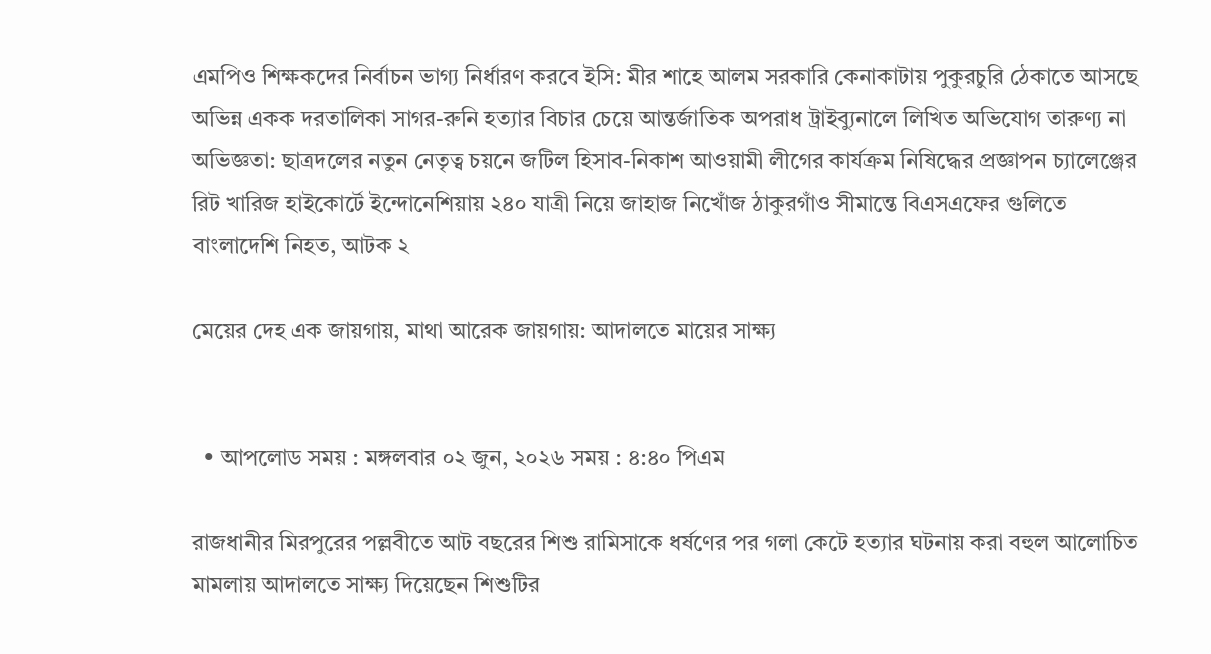এমপিও শিক্ষকদের নির্বাচন ভাগ্য নির্ধারণ করবে ইসি: মীর শাহে আলম সরকারি কেনাকাটায় পুকুরচুরি ঠেকাতে আসছে অভিন্ন একক দরতালিকা সাগর-রুনি হত্যার বিচার চেয়ে আন্তর্জাতিক অপরাধ ট্রাইব্যুনালে লিখিত অভিযোগ তারুণ্য না অভিজ্ঞতা: ছাত্রদলের নতুন নেতৃত্ব চয়নে জটিল হিসাব-নিকাশ আওয়ামী লীগের কার্যক্রম নিষিদ্ধের প্রজ্ঞাপন চ্যালেঞ্জের রিট খারিজ হাইকোর্টে ইন্দোনেশিয়ায় ২৪০ যাত্রী নিয়ে জাহাজ নিখোঁজ ঠাকুরগাঁও সীমান্তে বিএসএফের গুলিতে বাংলাদেশি নিহত, আটক ২

মেয়ের দেহ এক জায়গায়, মাথা আরেক জায়গায়: আদালতে মায়ের সাক্ষ্য


  • আপলোড সময় : মঙ্গলবার ০২ জুন, ২০২৬ সময় : ৪:৪০ পিএম

রাজধানীর মিরপুরের পল্লবীতে আট বছরের শিশু রামিসাকে ধর্ষণের পর গলা কেটে হত্যার ঘটনায় করা বহুল আলোচিত মামলায় আদালতে সাক্ষ্য দিয়েছেন শিশুটির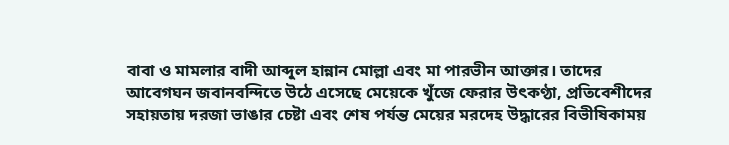বাবা ও মামলার বাদী আব্দুল হান্নান মোল্লা এবং মা পারভীন আক্তার। তাদের আবেগঘন জবানবন্দিতে উঠে এসেছে মেয়েকে খুঁজে ফেরার উৎকণ্ঠা, প্রতিবেশীদের সহায়তায় দরজা ভাঙার চেষ্টা এবং শেষ পর্যন্ত মেয়ের মরদেহ উদ্ধারের বিভীষিকাময়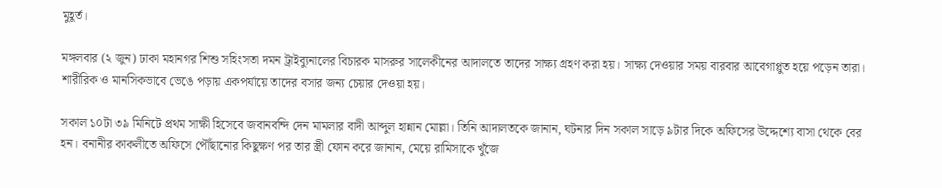মুহূর্ত।

মঙ্গলবার (২ জুন) ঢাকা মহানগর শিশু সহিংসতা দমন ট্রাইব্যুনালের বিচারক মাসরুর সালেকীনের আদালতে তাদের সাক্ষ্য গ্রহণ করা হয়। সাক্ষ্য দেওয়ার সময় বারবার আবেগাপ্লুত হয়ে পড়েন তারা। শারীরিক ও মানসিকভাবে ভেঙে পড়ায় একপর্যায়ে তাদের বসার জন্য চেয়ার দেওয়া হয়।

সকাল ১০টা ৩৯ মিনিটে প্রথম সাক্ষী হিসেবে জবানবন্দি দেন মামলার বাদী আব্দুল হান্নান মোল্লা। তিনি আদালতকে জানান, ঘটনার দিন সকাল সাড়ে ৯টার দিকে অফিসের উদ্দেশ্যে বাসা থেকে বের হন। বনানীর কাকলীতে অফিসে পৌঁছানোর কিছুক্ষণ পর তার স্ত্রী ফোন করে জানান, মেয়ে রামিসাকে খুঁজে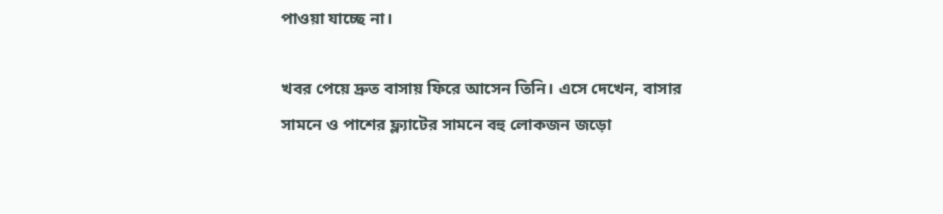পাওয়া যাচ্ছে না।

খবর পেয়ে দ্রুত বাসায় ফিরে আসেন তিনি। এসে দেখেন, বাসার সামনে ও পাশের ফ্ল্যাটের সামনে বহু লোকজন জড়ো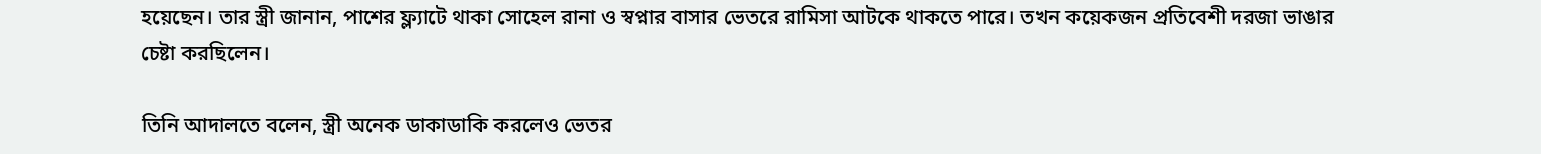হয়েছেন। তার স্ত্রী জানান, পাশের ফ্ল্যাটে থাকা সোহেল রানা ও স্বপ্নার বাসার ভেতরে রামিসা আটকে থাকতে পারে। তখন কয়েকজন প্রতিবেশী দরজা ভাঙার চেষ্টা করছিলেন।

তিনি আদালতে বলেন, স্ত্রী অনেক ডাকাডাকি করলেও ভেতর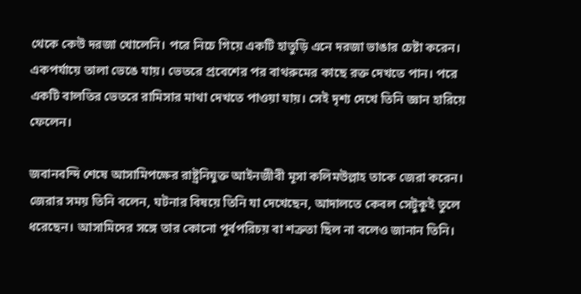থেকে কেউ দরজা খোলেনি। পরে নিচে গিয়ে একটি হাতুড়ি এনে দরজা ভাঙার চেষ্টা করেন। একপর্যায়ে তালা ভেঙে যায়। ভেতরে প্রবেশের পর বাথরুমের কাছে রক্ত দেখতে পান। পরে একটি বালতির ভেতরে রামিসার মাথা দেখতে পাওয়া যায়। সেই দৃশ্য দেখে তিনি জ্ঞান হারিয়ে ফেলেন।

জবানবন্দি শেষে আসামিপক্ষের রাষ্ট্রনিযুক্ত আইনজীবী মূসা কলিমউল্লাহ তাকে জেরা করেন। জেরার সময় তিনি বলেন, ঘটনার বিষয়ে তিনি যা দেখেছেন, আদালতে কেবল সেটুকুই তুলে ধরেছেন। আসামিদের সঙ্গে তার কোনো পূর্বপরিচয় বা শত্রুতা ছিল না বলেও জানান তিনি।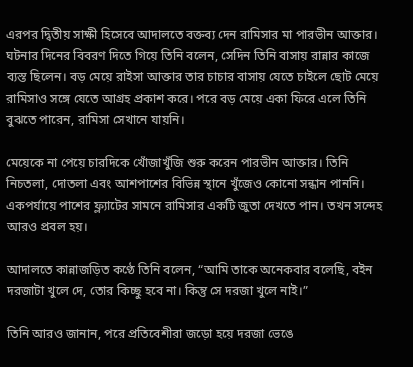এরপর দ্বিতীয় সাক্ষী হিসেবে আদালতে বক্তব্য দেন রামিসার মা পারভীন আক্তার। ঘটনার দিনের বিবরণ দিতে গিয়ে তিনি বলেন, সেদিন তিনি বাসায় রান্নার কাজে ব্যস্ত ছিলেন। বড় মেয়ে রাইসা আক্তার তার চাচার বাসায় যেতে চাইলে ছোট মেয়ে রামিসাও সঙ্গে যেতে আগ্রহ প্রকাশ করে। পরে বড় মেয়ে একা ফিরে এলে তিনি বুঝতে পারেন, রামিসা সেখানে যায়নি।

মেয়েকে না পেয়ে চারদিকে খোঁজাখুঁজি শুরু করেন পারভীন আক্তার। তিনি নিচতলা, দোতলা এবং আশপাশের বিভিন্ন স্থানে খুঁজেও কোনো সন্ধান পাননি। একপর্যায়ে পাশের ফ্ল্যাটের সামনে রামিসার একটি জুতা দেখতে পান। তখন সন্দেহ আরও প্রবল হয়।

আদালতে কান্নাজড়িত কণ্ঠে তিনি বলেন, “আমি তাকে অনেকবার বলেছি, বইন দরজাটা খুলে দে, তোর কিচ্ছু হবে না। কিন্তু সে দরজা খুলে নাই।”

তিনি আরও জানান, পরে প্রতিবেশীরা জড়ো হয়ে দরজা ভেঙে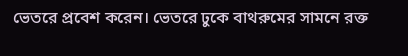ভেতরে প্রবেশ করেন। ভেতরে ঢুকে বাথরুমের সামনে রক্ত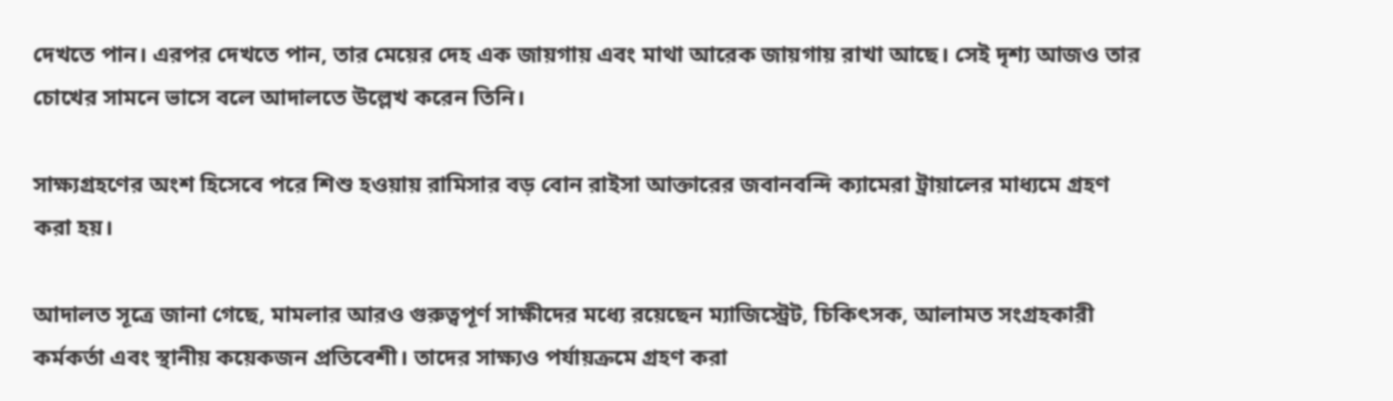দেখতে পান। এরপর দেখতে পান, তার মেয়ের দেহ এক জায়গায় এবং মাথা আরেক জায়গায় রাখা আছে। সেই দৃশ্য আজও তার চোখের সামনে ভাসে বলে আদালতে উল্লেখ করেন তিনি।

সাক্ষ্যগ্রহণের অংশ হিসেবে পরে শিশু হওয়ায় রামিসার বড় বোন রাইসা আক্তারের জবানবন্দি ক্যামেরা ট্রায়ালের মাধ্যমে গ্রহণ করা হয়।

আদালত সূত্রে জানা গেছে, মামলার আরও গুরুত্বপূর্ণ সাক্ষীদের মধ্যে রয়েছেন ম্যাজিস্ট্রেট, চিকিৎসক, আলামত সংগ্রহকারী কর্মকর্তা এবং স্থানীয় কয়েকজন প্রতিবেশী। তাদের সাক্ষ্যও পর্যায়ক্রমে গ্রহণ করা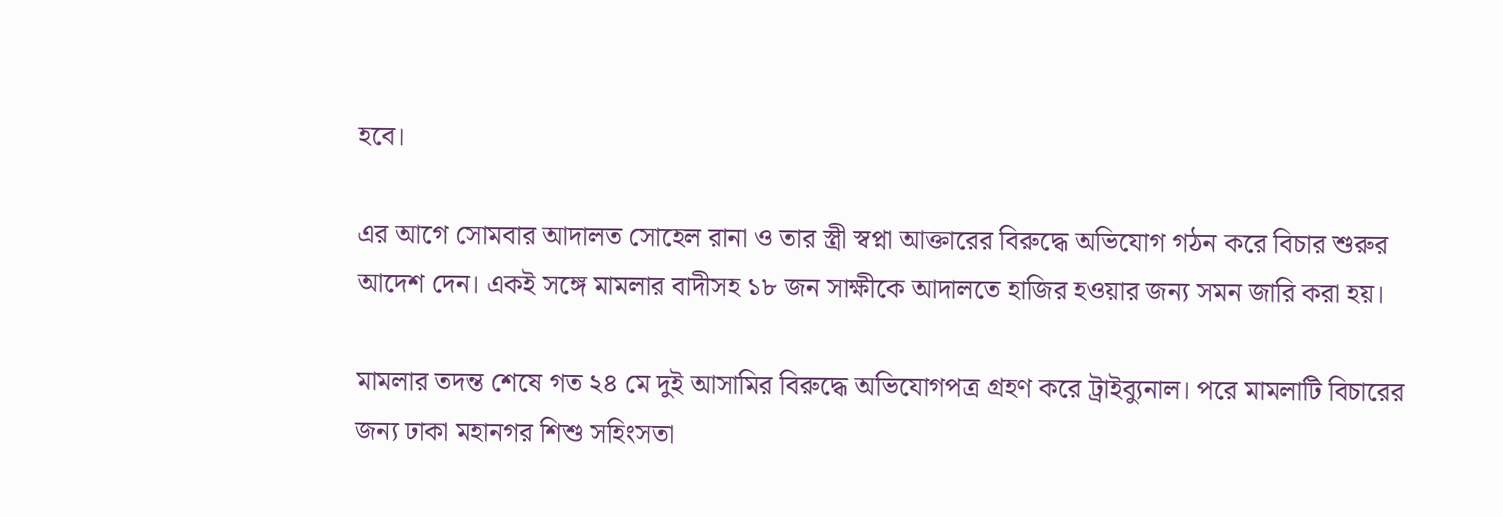হবে।

এর আগে সোমবার আদালত সোহেল রানা ও তার স্ত্রী স্বপ্না আক্তারের বিরুদ্ধে অভিযোগ গঠন করে বিচার শুরুর আদেশ দেন। একই সঙ্গে মামলার বাদীসহ ১৮ জন সাক্ষীকে আদালতে হাজির হওয়ার জন্য সমন জারি করা হয়।

মামলার তদন্ত শেষে গত ২৪ মে দুই আসামির বিরুদ্ধে অভিযোগপত্র গ্রহণ করে ট্রাইব্যুনাল। পরে মামলাটি বিচারের জন্য ঢাকা মহানগর শিশু সহিংসতা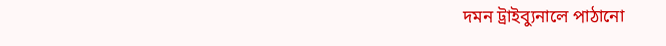দমন ট্রাইব্যুনালে পাঠানো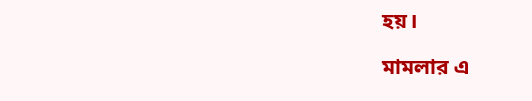হয়।

মামলার এ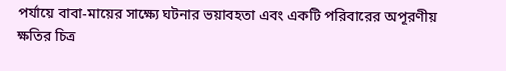পর্যায়ে বাবা-মায়ের সাক্ষ্যে ঘটনার ভয়াবহতা এবং একটি পরিবারের অপূরণীয় ক্ষতির চিত্র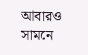আবারও সামনে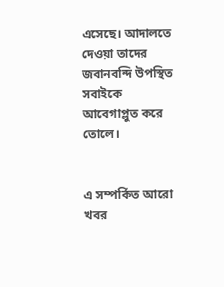এসেছে। আদালতে দেওয়া তাদের জবানবন্দি উপস্থিত সবাইকে আবেগাপ্লুত করে তোলে।


এ সম্পর্কিত আরো খবর